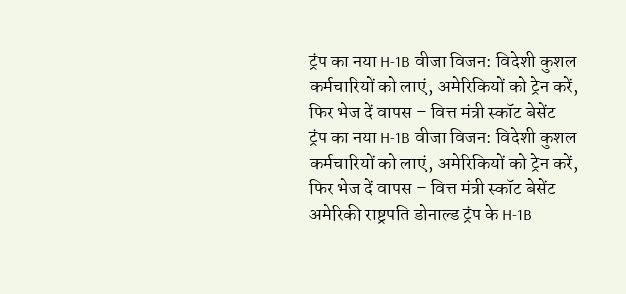ट्रंप का नया H-1B वीजा विजन: विदेशी कुशल कर्मचारियों को लाएं, अमेरिकियों को ट्रेन करें, फिर भेज दें वापस – वित्त मंत्री स्कॉट बेसेंट
ट्रंप का नया H-1B वीजा विजन: विदेशी कुशल कर्मचारियों को लाएं, अमेरिकियों को ट्रेन करें, फिर भेज दें वापस – वित्त मंत्री स्कॉट बेसेंट
अमेरिकी राष्ट्रपति डोनाल्ड ट्रंप के H-1B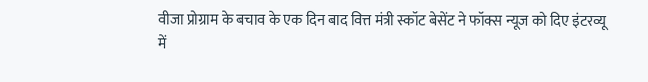वीजा प्रोग्राम के बचाव के एक दिन बाद वित्त मंत्री स्कॉट बेसेंट ने फॉक्स न्यूज को दिए इंटरव्यू में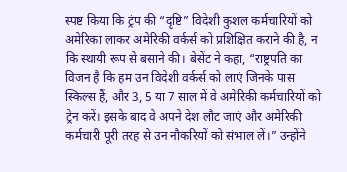स्पष्ट किया कि ट्रंप की “दृष्टि” विदेशी कुशल कर्मचारियों को अमेरिका लाकर अमेरिकी वर्कर्स को प्रशिक्षित कराने की है, न कि स्थायी रूप से बसाने की। बेसेंट ने कहा, “राष्ट्रपति का विजन है कि हम उन विदेशी वर्कर्स को लाएं जिनके पास स्किल्स हैं, और 3, 5 या 7 साल में वे अमेरिकी कर्मचारियों को ट्रेन करें। इसके बाद वे अपने देश लौट जाएं और अमेरिकी कर्मचारी पूरी तरह से उन नौकरियों को संभाल लें।” उन्होंने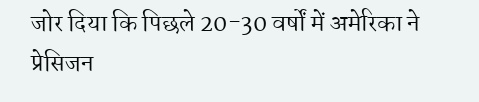जोर दिया कि पिछले 20-30 वर्षों में अमेरिका ने प्रेसिजन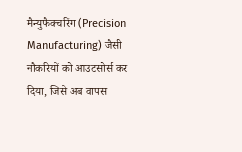मैन्युफैक्चरिंग (Precision Manufacturing) जैसी नौकरियों को आउटसोर्स कर दिया, जिसे अब वापस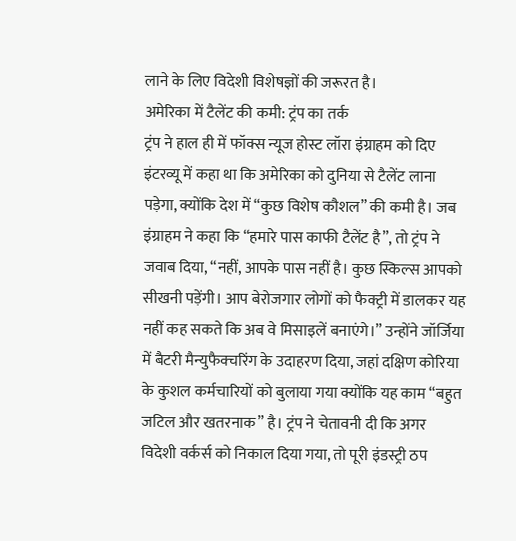लाने के लिए विदेशी विशेषज्ञों की जरूरत है।
अमेरिका में टैलेंट की कमी: ट्रंप का तर्क
ट्रंप ने हाल ही में फॉक्स न्यूज होस्ट लॉरा इंग्राहम को दिए इंटरव्यू में कहा था कि अमेरिका को दुनिया से टैलेंट लाना पड़ेगा, क्योंकि देश में “कुछ विशेष कौशल” की कमी है। जब इंग्राहम ने कहा कि “हमारे पास काफी टैलेंट है”, तो ट्रंप ने जवाब दिया, “नहीं, आपके पास नहीं है। कुछ स्किल्स आपको सीखनी पड़ेंगी। आप बेरोजगार लोगों को फैक्ट्री में डालकर यह नहीं कह सकते कि अब वे मिसाइलें बनाएंगे।” उन्होंने जॉर्जिया में बैटरी मैन्युफैक्चरिंग के उदाहरण दिया, जहां दक्षिण कोरिया के कुशल कर्मचारियों को बुलाया गया क्योंकि यह काम “बहुत जटिल और खतरनाक” है। ट्रंप ने चेतावनी दी कि अगर विदेशी वर्कर्स को निकाल दिया गया, तो पूरी इंडस्ट्री ठप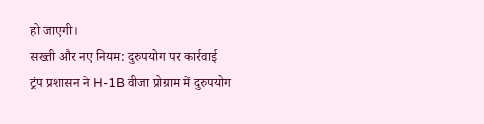हो जाएगी।
सख्ती और नए नियम: दुरुपयोग पर कार्रवाई
ट्रंप प्रशासन ने H-1B वीजा प्रोग्राम में दुरुपयोग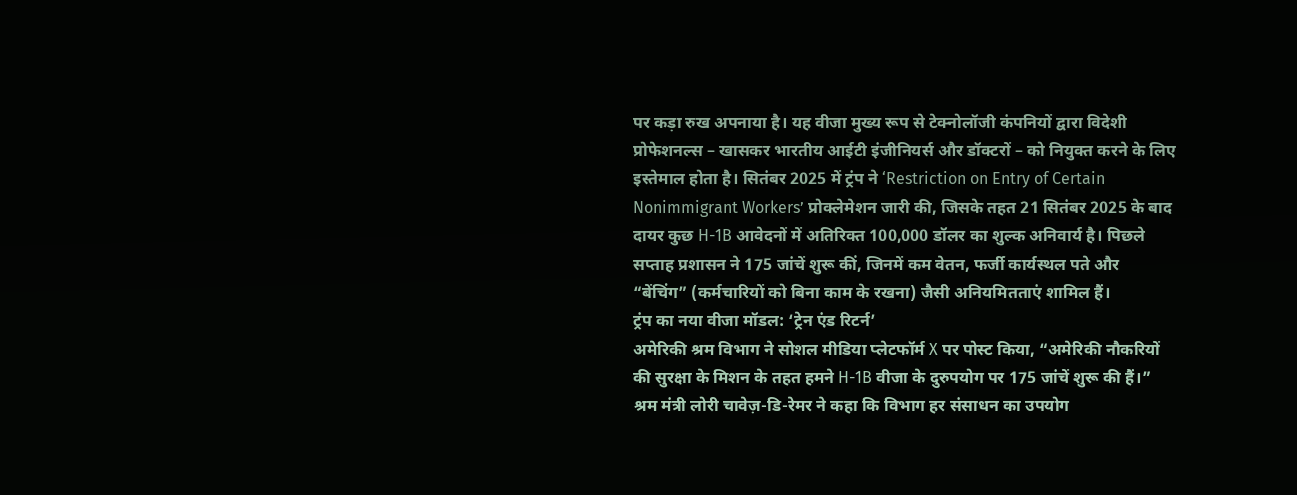पर कड़ा रुख अपनाया है। यह वीजा मुख्य रूप से टेक्नोलॉजी कंपनियों द्वारा विदेशी प्रोफेशनल्स – खासकर भारतीय आईटी इंजीनियर्स और डॉक्टरों – को नियुक्त करने के लिए इस्तेमाल होता है। सितंबर 2025 में ट्रंप ने ‘Restriction on Entry of Certain Nonimmigrant Workers’ प्रोक्लेमेशन जारी की, जिसके तहत 21 सितंबर 2025 के बाद दायर कुछ H-1B आवेदनों में अतिरिक्त 100,000 डॉलर का शुल्क अनिवार्य है। पिछले सप्ताह प्रशासन ने 175 जांचें शुरू कीं, जिनमें कम वेतन, फर्जी कार्यस्थल पते और “बेंचिंग” (कर्मचारियों को बिना काम के रखना) जैसी अनियमितताएं शामिल हैं।
ट्रंप का नया वीजा मॉडल: ‘ट्रेन एंड रिटर्न’
अमेरिकी श्रम विभाग ने सोशल मीडिया प्लेटफॉर्म X पर पोस्ट किया, “अमेरिकी नौकरियों की सुरक्षा के मिशन के तहत हमने H-1B वीजा के दुरुपयोग पर 175 जांचें शुरू की हैं।” श्रम मंत्री लोरी चावेज़-डि-रेमर ने कहा कि विभाग हर संसाधन का उपयोग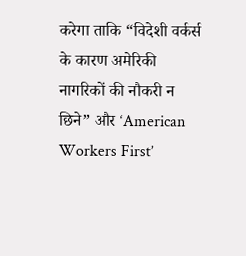करेगा ताकि “विदेशी वर्कर्स के कारण अमेरिकी नागरिकों की नौकरी न छिने” और ‘American Workers First’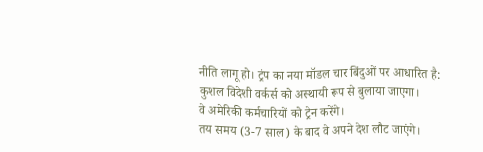नीति लागू हो। ट्रंप का नया मॉडल चार बिंदुओं पर आधारित है:
कुशल विदेशी वर्कर्स को अस्थायी रूप से बुलाया जाएगा।
वे अमेरिकी कर्मचारियों को ट्रेन करेंगे।
तय समय (3-7 साल) के बाद वे अपने देश लौट जाएंगे।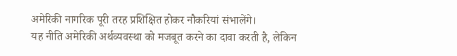अमेरिकी नागरिक पूरी तरह प्रशिक्षित होकर नौकरियां संभालेंगे।
यह नीति अमेरिकी अर्थव्यवस्था को मजबूत करने का दावा करती है, लेकिन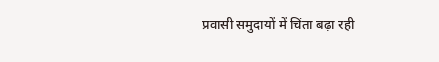प्रवासी समुदायों में चिंता बढ़ा रही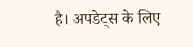है। अपडेट्स के लिए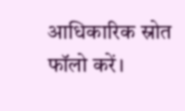आधिकारिक स्रोत फॉलो करें।